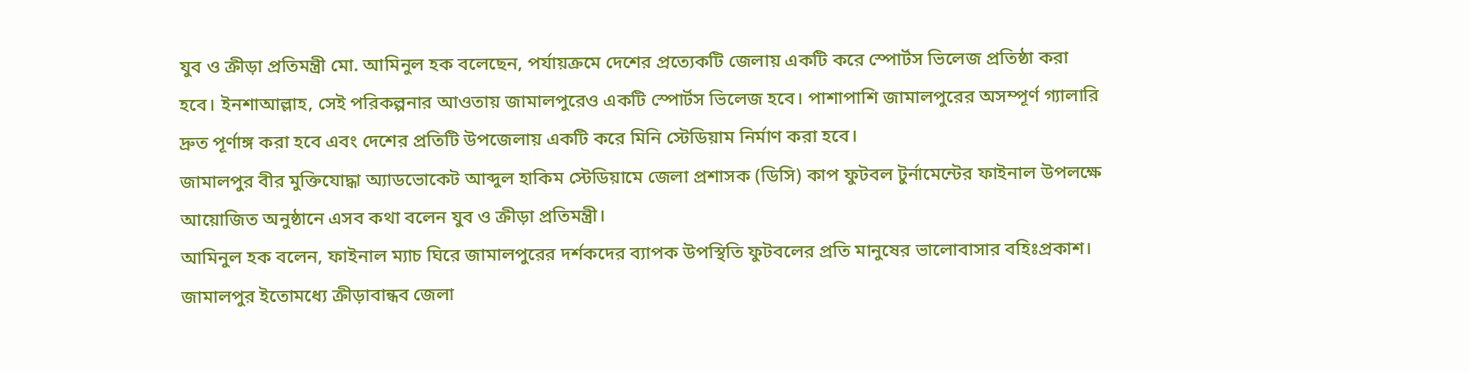যুব ও ক্রীড়া প্রতিমন্ত্রী মো. আমিনুল হক বলেছেন, পর্যায়ক্রমে দেশের প্রত্যেকটি জেলায় একটি করে স্পোর্টস ভিলেজ প্রতিষ্ঠা করা হবে। ইনশাআল্লাহ, সেই পরিকল্পনার আওতায় জামালপুরেও একটি স্পোর্টস ভিলেজ হবে। পাশাপাশি জামালপুরের অসম্পূর্ণ গ্যালারি দ্রুত পূর্ণাঙ্গ করা হবে এবং দেশের প্রতিটি উপজেলায় একটি করে মিনি স্টেডিয়াম নির্মাণ করা হবে।
জামালপুর বীর মুক্তিযোদ্ধা অ্যাডভোকেট আব্দুল হাকিম স্টেডিয়ামে জেলা প্রশাসক (ডিসি) কাপ ফুটবল টুর্নামেন্টের ফাইনাল উপলক্ষে আয়োজিত অনুষ্ঠানে এসব কথা বলেন যুব ও ক্রীড়া প্রতিমন্ত্রী।
আমিনুল হক বলেন, ফাইনাল ম্যাচ ঘিরে জামালপুরের দর্শকদের ব্যাপক উপস্থিতি ফুটবলের প্রতি মানুষের ভালোবাসার বহিঃপ্রকাশ। জামালপুর ইতোমধ্যে ক্রীড়াবান্ধব জেলা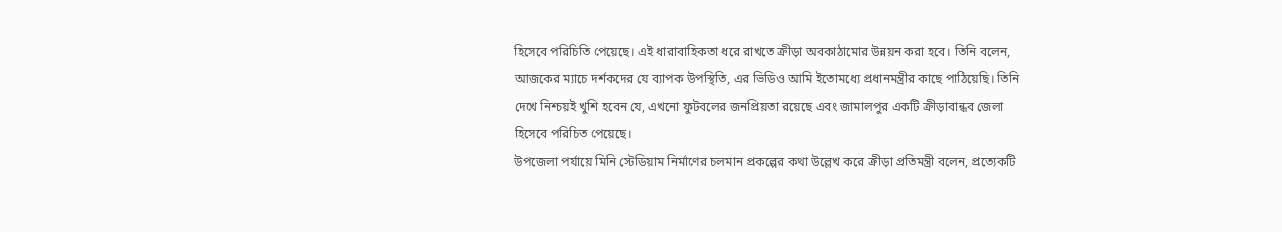হিসেবে পরিচিতি পেয়েছে। এই ধারাবাহিকতা ধরে রাখতে ক্রীড়া অবকাঠামোর উন্নয়ন করা হবে। তিনি বলেন, আজকের ম্যাচে দর্শকদের যে ব্যাপক উপস্থিতি, এর ভিডিও আমি ইতোমধ্যে প্রধানমন্ত্রীর কাছে পাঠিয়েছি। তিনি দেখে নিশ্চয়ই খুশি হবেন যে, এখনো ফুটবলের জনপ্রিয়তা রয়েছে এবং জামালপুর একটি ক্রীড়াবান্ধব জেলা হিসেবে পরিচিত পেয়েছে।
উপজেলা পর্যায়ে মিনি স্টেডিয়াম নির্মাণের চলমান প্রকল্পের কথা উল্লেখ করে ক্রীড়া প্রতিমন্ত্রী বলেন, প্রত্যেকটি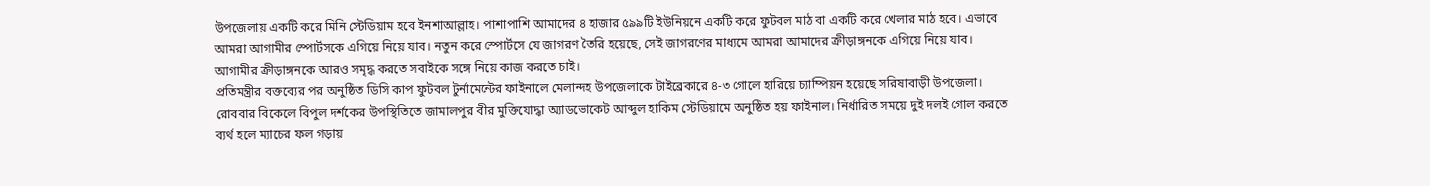উপজেলায় একটি করে মিনি স্টেডিয়াম হবে ইনশাআল্লাহ। পাশাপাশি আমাদের ৪ হাজার ৫৯৯টি ইউনিয়নে একটি করে ফুটবল মাঠ বা একটি করে খেলার মাঠ হবে। এভাবে আমরা আগামীর স্পোর্টসকে এগিয়ে নিয়ে যাব। নতুন করে স্পোর্টসে যে জাগরণ তৈরি হয়েছে, সেই জাগরণের মাধ্যমে আমরা আমাদের ক্রীড়াঙ্গনকে এগিয়ে নিয়ে যাব। আগামীর ক্রীড়াঙ্গনকে আরও সমৃদ্ধ করতে সবাইকে সঙ্গে নিয়ে কাজ করতে চাই।
প্রতিমন্ত্রীর বক্তব্যের পর অনুষ্ঠিত ডিসি কাপ ফুটবল টুর্নামেন্টের ফাইনালে মেলান্দহ উপজেলাকে টাইব্রেকারে ৪-৩ গোলে হারিয়ে চ্যাম্পিয়ন হয়েছে সরিষাবাড়ী উপজেলা।
রোববার বিকেলে বিপুল দর্শকের উপস্থিতিতে জামালপুর বীর মুক্তিযোদ্ধা অ্যাডভোকেট আব্দুল হাকিম স্টেডিয়ামে অনুষ্ঠিত হয় ফাইনাল। নির্ধারিত সময়ে দুই দলই গোল করতে ব্যর্থ হলে ম্যাচের ফল গড়ায়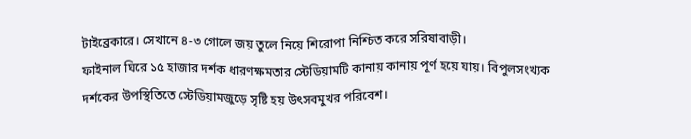টাইব্রেকারে। সেখানে ৪-৩ গোলে জয় তুলে নিয়ে শিরোপা নিশ্চিত করে সরিষাবাড়ী।
ফাইনাল ঘিরে ১৫ হাজার দর্শক ধারণক্ষমতার স্টেডিয়ামটি কানায় কানায় পূর্ণ হয়ে যায়। বিপুলসংখ্যক দর্শকের উপস্থিতিতে স্টেডিয়ামজুড়ে সৃষ্টি হয় উৎসবমুখর পরিবেশ।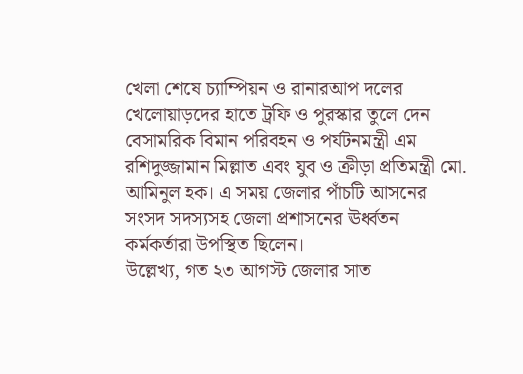খেলা শেষে চ্যাম্পিয়ন ও রানারআপ দলের খেলোয়াড়দের হাতে ট্রফি ও পুরস্কার তুলে দেন বেসামরিক বিমান পরিবহন ও পর্যটনমন্ত্রী এম রশিদুজ্জামান মিল্লাত এবং যুব ও ক্রীড়া প্রতিমন্ত্রী মো. আমিনুল হক। এ সময় জেলার পাঁচটি আসনের সংসদ সদস্যসহ জেলা প্রশাসনের ঊর্ধ্বতন কর্মকর্তারা উপস্থিত ছিলেন।
উল্লেখ্য, গত ২৩ আগস্ট জেলার সাত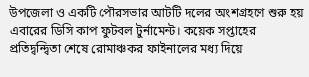উপজেলা ও একটি পৌরসভার আটটি দলের অংশগ্রহণে শুরু হয় এবারের ডিসি কাপ ফুটবল টুর্নামেন্ট। কয়েক সপ্তাহের প্রতিদ্বন্দ্বিতা শেষে রোমাঞ্চকর ফাইনালের মধ্য দিয়ে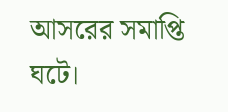আসরের সমাপ্তি ঘটে।